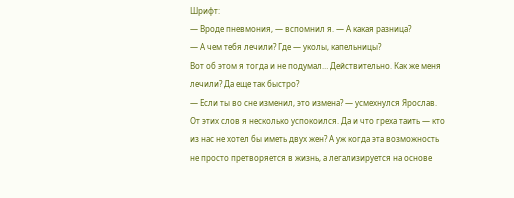Шрифт:
— Вроде пневмония, — вспомнил я. — А какая разница?
— А чем тебя лечили? Где — уколы, капельницы?
Вот об этом я тогда и не подумал… Действительно. Как же меня лечили? Да еще так быстро?
— Если ты во сне изменил, это измена? — усмехнулся Ярослав.
От этих слов я несколько успокоился. Да и что греха таить — кто из нас не хотел бы иметь двух жен? А уж когда эта возможность не просто претворяется в жизнь, а легализируется на основе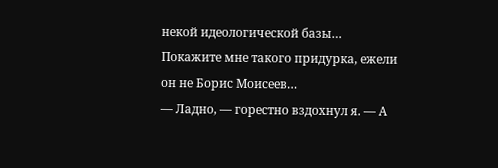некой идеологической базы… Покажите мне такого придурка, ежели он не Борис Моисеев…
— Ладно, — горестно вздохнул я. — А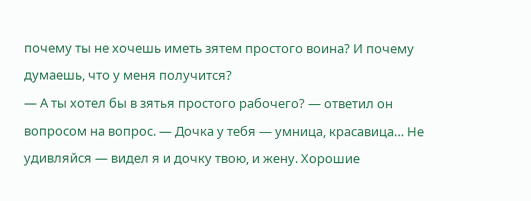почему ты не хочешь иметь зятем простого воина? И почему думаешь, что у меня получится?
— А ты хотел бы в зятья простого рабочего? — ответил он вопросом на вопрос. — Дочка у тебя — умница, красавица… Не удивляйся — видел я и дочку твою, и жену. Хорошие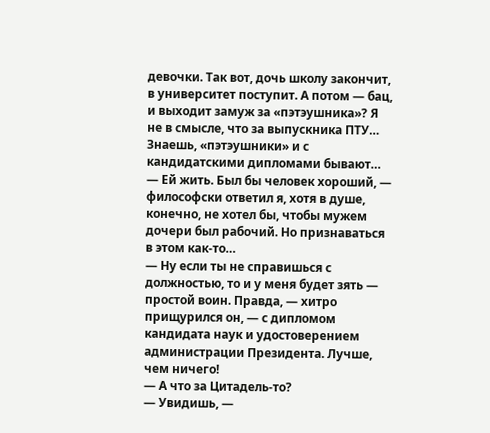девочки. Так вот, дочь школу закончит, в университет поступит. А потом — бац, и выходит замуж за «пэтэушника»? Я не в смысле, что за выпускника ПТУ… Знаешь, «пэтэушники» и с кандидатскими дипломами бывают…
— Ей жить. Был бы человек хороший, — философски ответил я, хотя в душе, конечно, не хотел бы, чтобы мужем дочери был рабочий. Но признаваться в этом как-то…
— Ну если ты не справишься с должностью, то и у меня будет зять — простой воин. Правда, — хитро прищурился он, — с дипломом кандидата наук и удостоверением администрации Президента. Лучше, чем ничего!
— А что за Цитадель-то?
— Увидишь, —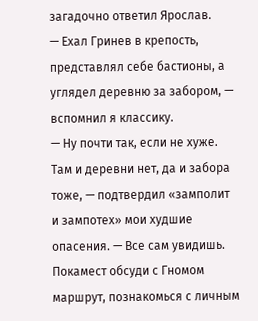загадочно ответил Ярослав.
— Ехал Гринев в крепость, представлял себе бастионы, а углядел деревню за забором, — вспомнил я классику.
— Ну почти так, если не хуже. Там и деревни нет, да и забора тоже, — подтвердил «замполит и зампотех» мои худшие опасения. — Все сам увидишь. Покамест обсуди с Гномом маршрут, познакомься с личным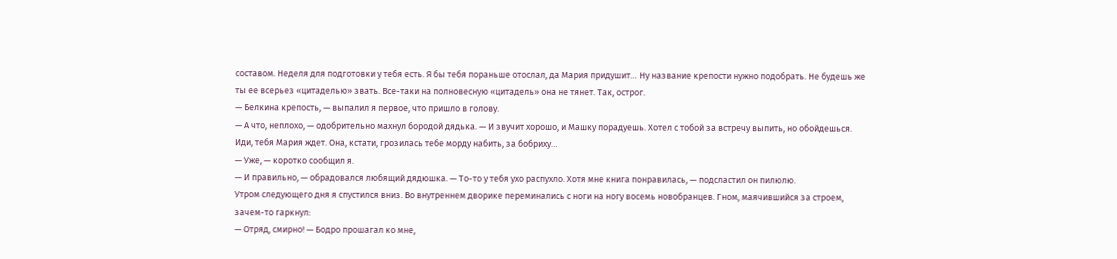составом. Неделя для подготовки у тебя есть. Я бы тебя пораньше отослал, да Мария придушит… Ну название крепости нужно подобрать. Не будешь же ты ее всерьез «цитаделью» звать. Все-таки на полновесную «цитадель» она не тянет. Так, острог.
— Белкина крепость, — выпалил я первое, что пришло в голову.
— А что, неплохо, — одобрительно махнул бородой дядька. — И звучит хорошо, и Машку порадуешь. Хотел с тобой за встречу выпить, но обойдешься. Иди, тебя Мария ждет. Она, кстати, грозилась тебе морду набить, за бобриху…
— Уже, — коротко сообщил я.
— И правильно, — обрадовался любящий дядюшка. — То-то у тебя ухо распухло. Хотя мне книга понравилась, — подсластил он пилюлю.
Утром следующего дня я спустился вниз. Во внутреннем дворике переминались с ноги на ногу восемь новобранцев. Гном, маячившийся за строем, зачем-то гаркнул:
— Отряд, смирно! — Бодро прошагал ко мне,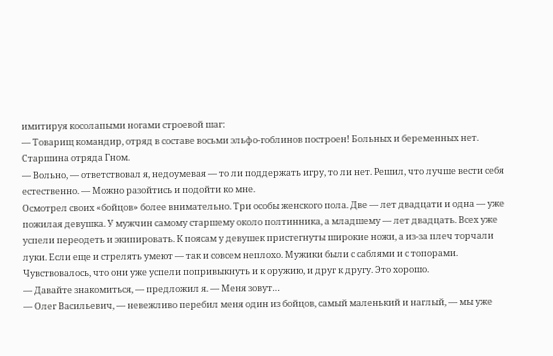имитируя косолапыми ногами строевой шаг:
— Товарищ командир, отряд в составе восьми эльфо-гоблинов построен! Больных и беременных нет. Старшина отряда Гном.
— Вольно, — ответствовал я, недоумевая — то ли поддержать игру, то ли нет. Решил, что лучше вести себя естественно. — Можно разойтись и подойти ко мне.
Осмотрел своих «бойцов» более внимательно. Три особы женского пола. Две — лет двадцати и одна — уже пожилая девушка. У мужчин самому старшему около полтинника, а младшему — лет двадцать. Всех уже успели переодеть и экипировать. К поясам у девушек пристегнуты широкие ножи, а из-за плеч торчали луки. Если еще и стрелять умеют — так и совсем неплохо. Мужики были с саблями и с топорами. Чувствовалось, что они уже успели попривыкнуть и к оружию, и друг к другу. Это хорошо.
— Давайте знакомиться, — предложил я. — Меня зовут…
— Олег Васильевич, — невежливо перебил меня один из бойцов, самый маленький и наглый, — мы уже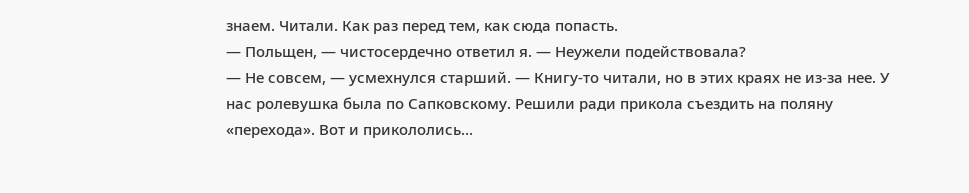знаем. Читали. Как раз перед тем, как сюда попасть.
— Польщен, — чистосердечно ответил я. — Неужели подействовала?
— Не совсем, — усмехнулся старший. — Книгу-то читали, но в этих краях не из-за нее. У нас ролевушка была по Сапковскому. Решили ради прикола съездить на поляну «перехода». Вот и прикололись…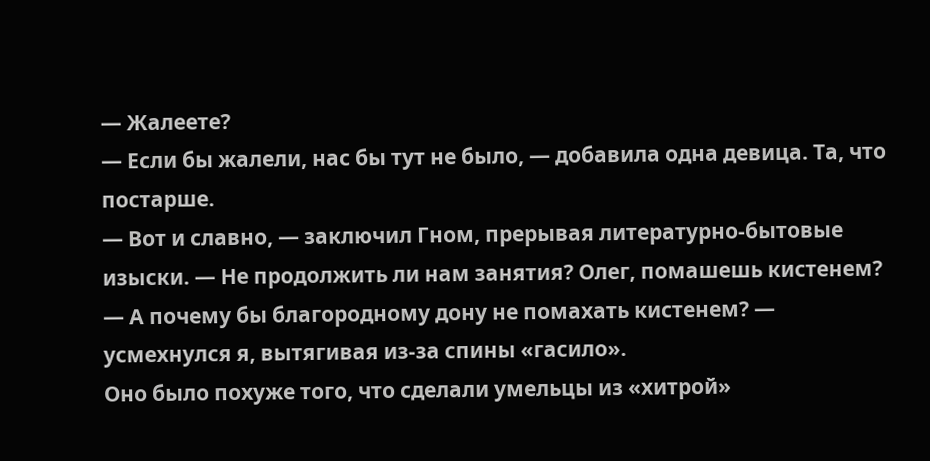— Жалеете?
— Если бы жалели, нас бы тут не было, — добавила одна девица. Та, что постарше.
— Вот и славно, — заключил Гном, прерывая литературно-бытовые изыски. — Не продолжить ли нам занятия? Олег, помашешь кистенем?
— А почему бы благородному дону не помахать кистенем? — усмехнулся я, вытягивая из-за спины «гасило».
Оно было похуже того, что сделали умельцы из «хитрой»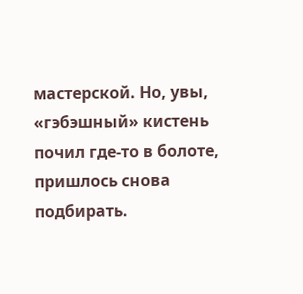мастерской. Но, увы, «гэбэшный» кистень почил где-то в болоте, пришлось снова подбирать.